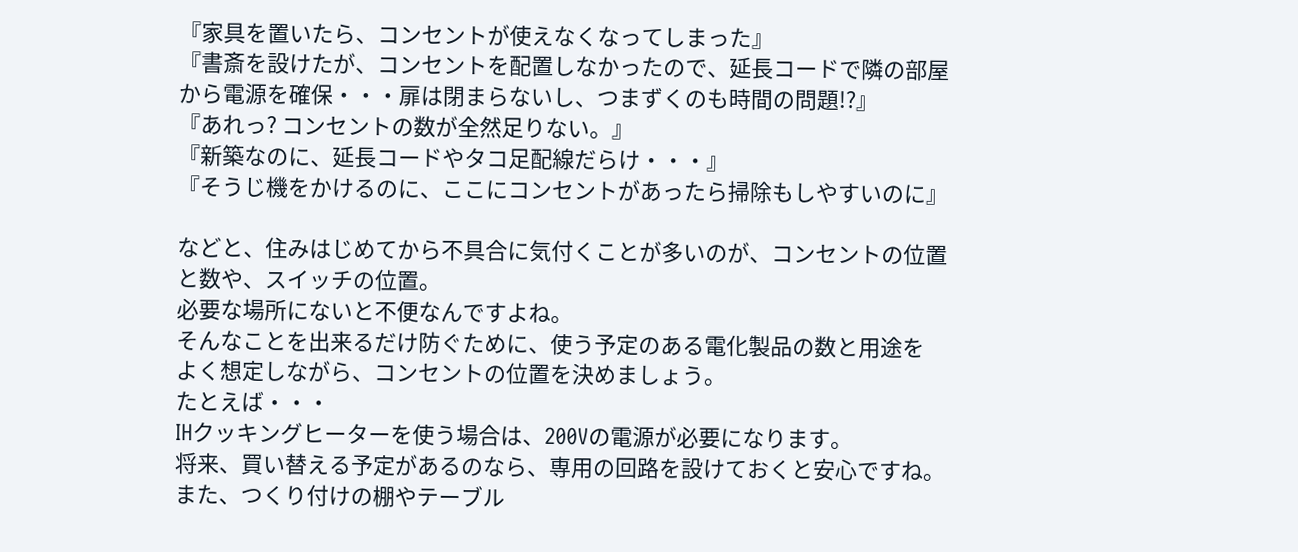『家具を置いたら、コンセントが使えなくなってしまった』
『書斎を設けたが、コンセントを配置しなかったので、延長コードで隣の部屋
から電源を確保・・・扉は閉まらないし、つまずくのも時間の問題!?』
『あれっ? コンセントの数が全然足りない。』
『新築なのに、延長コードやタコ足配線だらけ・・・』
『そうじ機をかけるのに、ここにコンセントがあったら掃除もしやすいのに』

などと、住みはじめてから不具合に気付くことが多いのが、コンセントの位置
と数や、スイッチの位置。
必要な場所にないと不便なんですよね。
そんなことを出来るだけ防ぐために、使う予定のある電化製品の数と用途を
よく想定しながら、コンセントの位置を決めましょう。
たとえば・・・
IHクッキングヒーターを使う場合は、200Vの電源が必要になります。
将来、買い替える予定があるのなら、専用の回路を設けておくと安心ですね。
また、つくり付けの棚やテーブル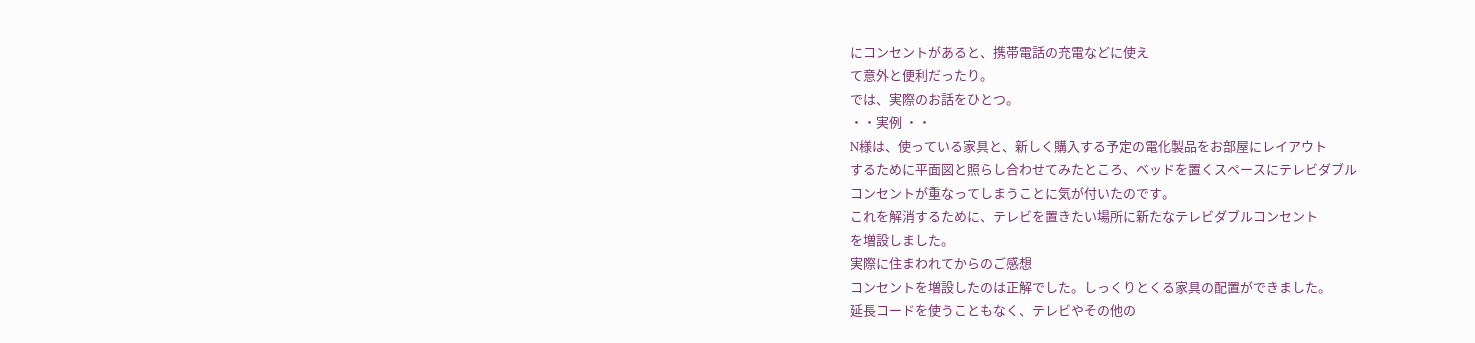にコンセントがあると、携帯電話の充電などに使え
て意外と便利だったり。
では、実際のお話をひとつ。
・・実例 ・・
N様は、使っている家具と、新しく購入する予定の電化製品をお部屋にレイアウト
するために平面図と照らし合わせてみたところ、ベッドを置くスペースにテレビダブル
コンセントが重なってしまうことに気が付いたのです。
これを解消するために、テレビを置きたい場所に新たなテレビダブルコンセント
を増設しました。
実際に住まわれてからのご感想
コンセントを増設したのは正解でした。しっくりとくる家具の配置ができました。
延長コードを使うこともなく、テレビやその他の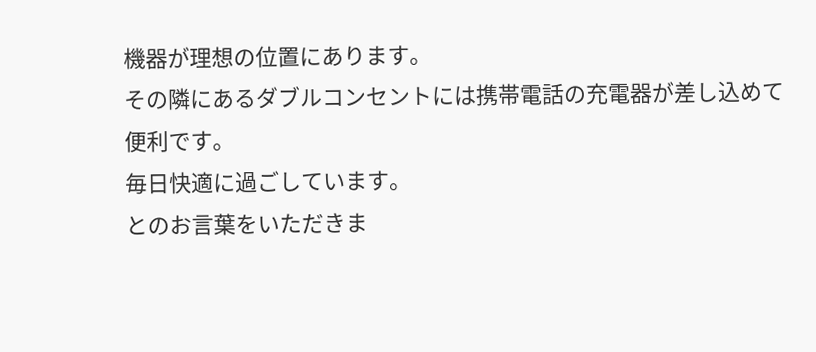機器が理想の位置にあります。
その隣にあるダブルコンセントには携帯電話の充電器が差し込めて便利です。
毎日快適に過ごしています。
とのお言葉をいただきま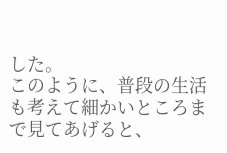した。
このように、普段の生活も考えて細かいところまで見てあげると、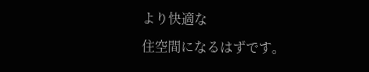より快適な
住空間になるはずです。